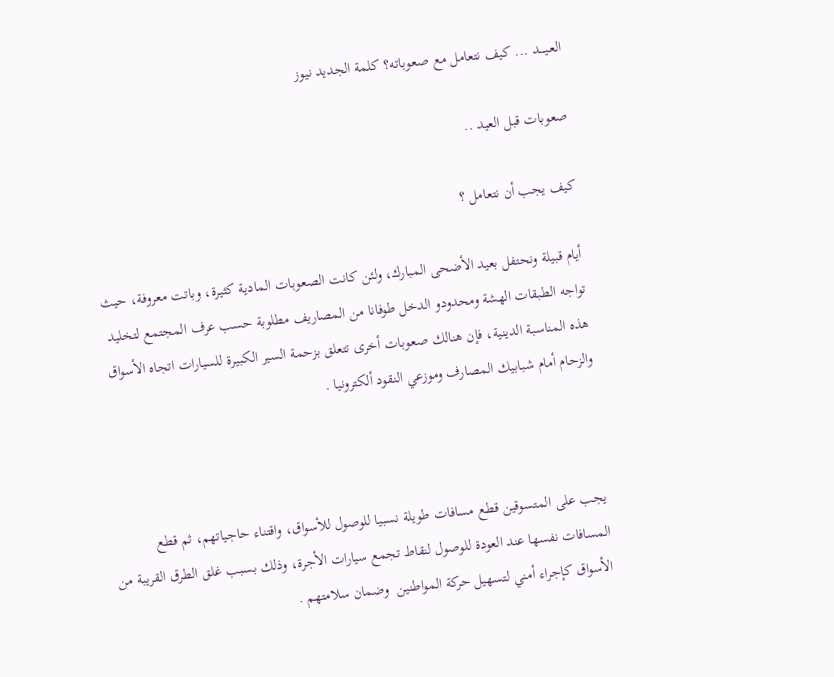العـيــــد ... كيف نتعامل مع صعوباته؟ كلمة الجديد نيوز

صعوبات قبل العيد ..

كيف يجب أن نتعامل ؟

أيام قبيلة ونحتفل بعيد الأضحى المبارك، ولئن كانت الصعوبات المادية كثيرة، وباتت معروفة، حيث تواجه الطبقات الهشة ومحدودو الدخل طوفانا من المصاريف مطلوبة حسب عرف المجتمع لتخليد هذه المناسبة الدينية، فإن هنالك صعوبات أخرى تتعلق بزحمة السير الكبيرة للسيارات اتجاه الأسواق والزحام أمام شبابيك المصارف وموزعي النقود ألكترونيا .



يجب على المتسوقين قطع مسافات طويلة نسبيا للوصول للأسواق، واقتناء حاجياتهم، ثم قطع المسافات نفسها عند العودة للوصول لنقاط تجمع سيارات الأجرة، وذلك بسبب غلق الطرق القريبة من الأسواق كإجراء أمني لتسهيل حركة المواطنين  وضمان سلامتهم .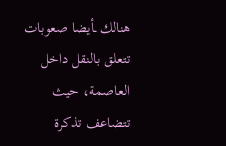هنالك ـأيضا صعوبات تتعلق بالنقل داخل العاصمة، حيث تتضاعف تذكرة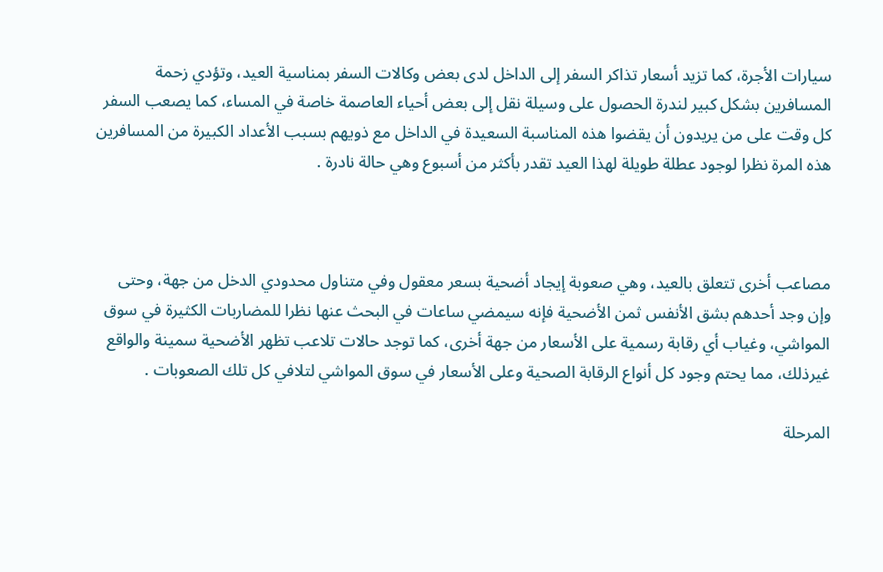سيارات الأجرة، كما تزيد أسعار تذاكر السفر إلى الداخل لدى بعض وكالات السفر بمناسية العيد، وتؤدي زحمة المسافرين بشكل كبير لندرة الحصول على وسيلة نقل إلى بعض أحياء العاصمة خاصة في المساء، كما يصعب السفر كل وقت على من يريدون أن يقضوا هذه المناسبة السعيدة في الداخل مع ذويهم بسبب الأعداد الكبيرة من المسافرين هذه المرة نظرا لوجود عطلة طويلة لهذا العيد تقدر بأكثر من أسبوع وهي حالة نادرة .



مصاعب أخرى تتعلق بالعيد، وهي صعوبة إيجاد أضحية بسعر معقول وفي متناول محدودي الدخل من جهة، وحتى وإن وجد أحدهم بشق الأنفس ثمن الأضحية فإنه سيمضي ساعات في البحث عنها نظرا للمضاربات الكثيرة في سوق المواشي، وغياب أي رقابة رسمية على الأسعار من جهة أخرى، كما توجد حالات تلاعب تظهر الأضحية سمينة والواقع غيرذلك، مما يحتم وجود كل أنواع الرقابة الصحية وعلى الأسعار في سوق المواشي لتلافي كل تلك الصعوبات .

المرحلة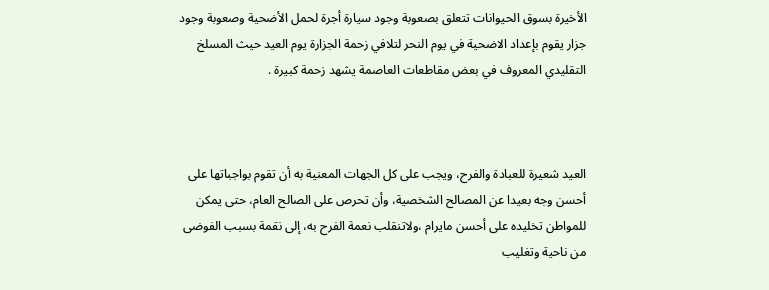الأخيرة بسوق الحيوانات تتعلق بصعوبة وجود سيارة أجرة لحمل الأضحية وصعوبة وجود جزار يقوم بإعداد الاضحية في يوم النحر لتلافي زحمة الجزارة يوم العيد حيث المسلخ التقليدي المعروف في بعض مقاطعات العاصمة يشهد زحمة كبيرة .



العيد شعيرة للعبادة والفرح، ويجب على كل الجهات المعنية به أن تقوم بواجباتها على أحسن وجه بعيدا عن المصالح الشخصية، وأن تحرص على الصالح العام، حتى يمكن للمواطن تخليده على أحسن مايرام ،ولاتنقلب نعمة الفرح به، إلى نقمة بسبب الفوضى من ناحية وتغليب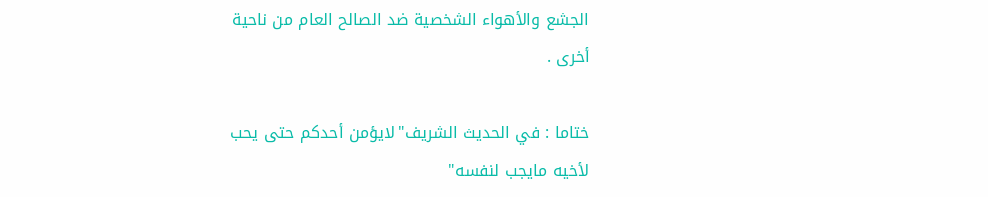الجشع والأهواء الشخصية ضد الصالح العام من ناحية أخرى .

ختاما : في الحديث الشريف"لايؤمن أحدكم حتى يحب لأخيه مايجب لنفسه"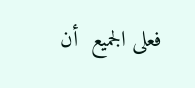فعلى الجميع  أن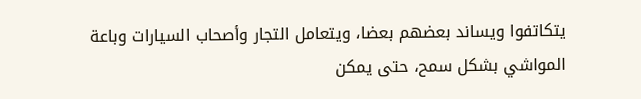يتكاتفوا ويساند بعضهم بعضا، ويتعامل التجار وأصحاب السيارات وباعة المواشي بشكل سمح، حتى يمكن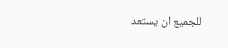للجميع ان يستعد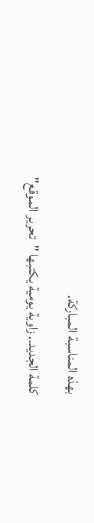بهذه المناسبة المباركة.

كلمة الجديد.. زاوية يومية يكتبها "تحرير الموقع"